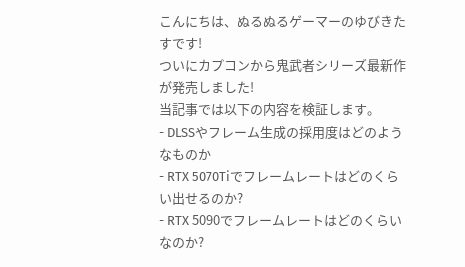こんにちは、ぬるぬるゲーマーのゆびきたすです!
ついにカプコンから鬼武者シリーズ最新作が発売しました!
当記事では以下の内容を検証します。
- DLSSやフレーム生成の採用度はどのようなものか
- RTX 5070Tiでフレームレートはどのくらい出せるのか?
- RTX 5090でフレームレートはどのくらいなのか?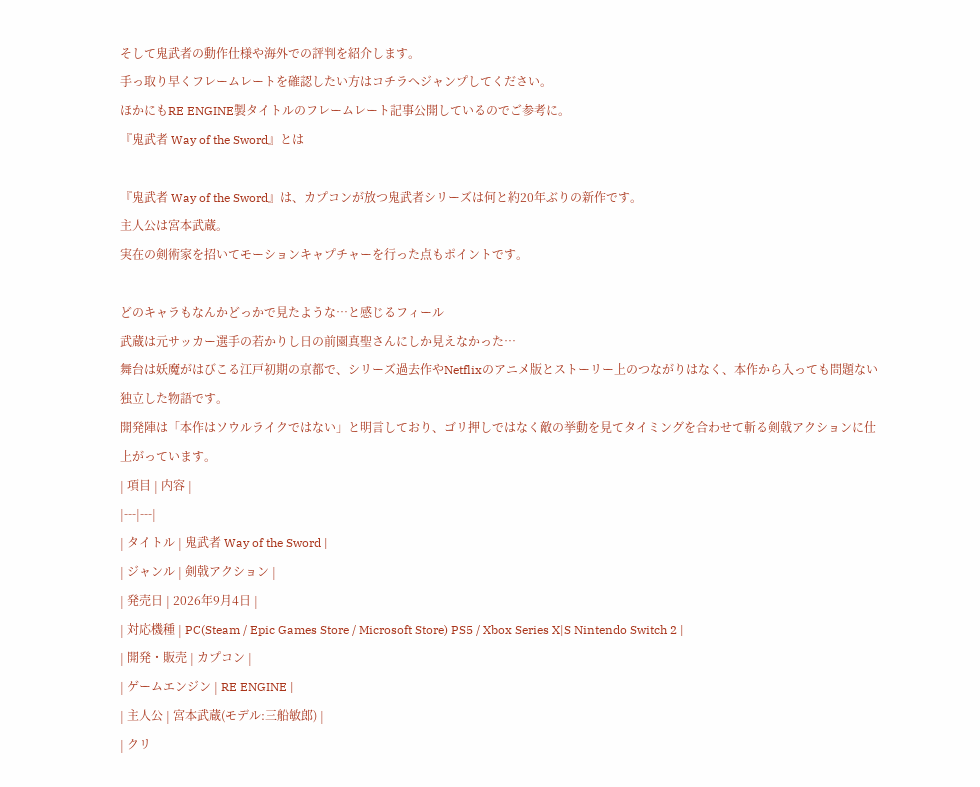そして鬼武者の動作仕様や海外での評判を紹介します。
手っ取り早くフレームレートを確認したい方はコチラへジャンプしてください。
ほかにもRE ENGINE製タイトルのフレームレート記事公開しているのでご参考に。
『鬼武者 Way of the Sword』とは

『鬼武者 Way of the Sword』は、カプコンが放つ鬼武者シリーズは何と約20年ぶりの新作です。
主人公は宮本武蔵。
実在の剣術家を招いてモーションキャプチャーを行った点もポイントです。

どのキャラもなんかどっかで見たような…と感じるフィール
武蔵は元サッカー選手の若かりし日の前園真聖さんにしか見えなかった…
舞台は妖魔がはびこる江戸初期の京都で、シリーズ過去作やNetflixのアニメ版とストーリー上のつながりはなく、本作から入っても問題ない独立した物語です。
開発陣は「本作はソウルライクではない」と明言しており、ゴリ押しではなく敵の挙動を見てタイミングを合わせて斬る剣戟アクションに仕上がっています。
| 項目 | 内容 |
|---|---|
| タイトル | 鬼武者 Way of the Sword |
| ジャンル | 剣戟アクション |
| 発売日 | 2026年9月4日 |
| 対応機種 | PC(Steam / Epic Games Store / Microsoft Store) PS5 / Xbox Series X|S Nintendo Switch 2 |
| 開発・販売 | カプコン |
| ゲームエンジン | RE ENGINE |
| 主人公 | 宮本武蔵(モデル:三船敏郎) |
| クリ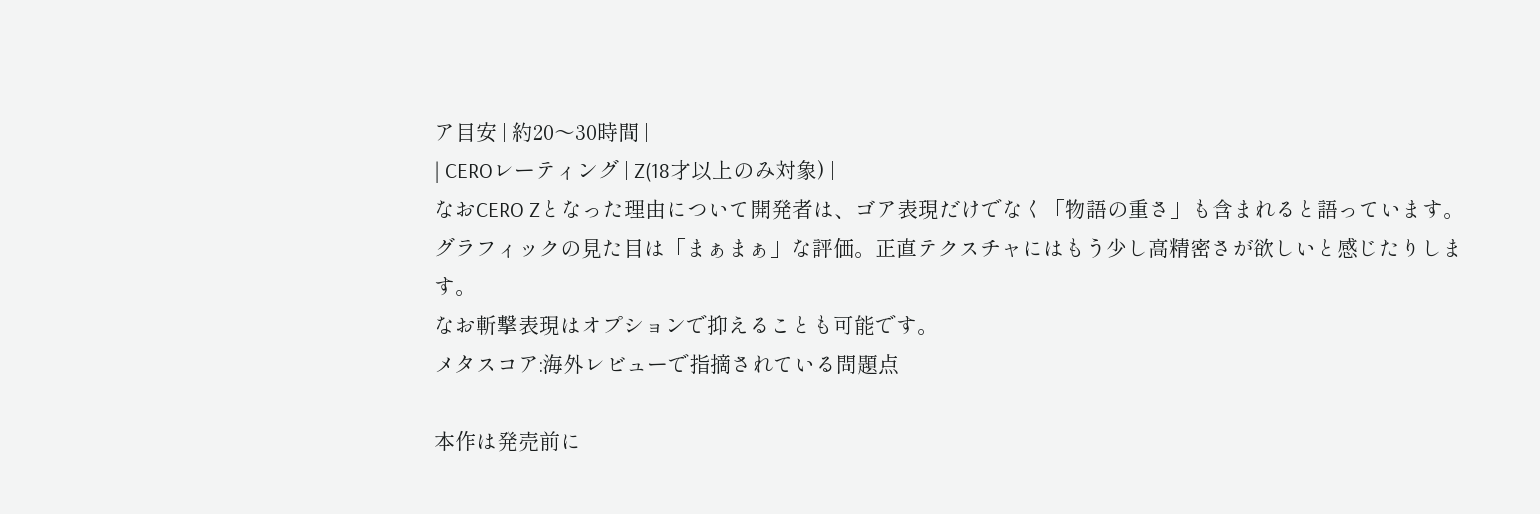ア目安 | 約20〜30時間 |
| CEROレーティング | Z(18才以上のみ対象) |
なおCERO Zとなった理由について開発者は、ゴア表現だけでなく「物語の重さ」も含まれると語っています。
グラフィックの見た目は「まぁまぁ」な評価。正直テクスチャにはもう少し高精密さが欲しいと感じたりします。
なお斬撃表現はオプションで抑えることも可能です。
メタスコア:海外レビューで指摘されている問題点

本作は発売前に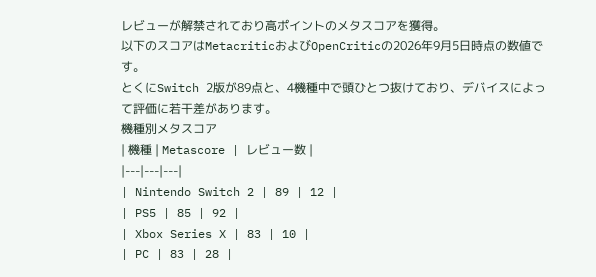レビューが解禁されており高ポイントのメタスコアを獲得。
以下のスコアはMetacriticおよびOpenCriticの2026年9月5日時点の数値です。
とくにSwitch 2版が89点と、4機種中で頭ひとつ抜けており、デバイスによって評価に若干差があります。
機種別メタスコア
| 機種 | Metascore | レビュー数 |
|---|---|---|
| Nintendo Switch 2 | 89 | 12 |
| PS5 | 85 | 92 |
| Xbox Series X | 83 | 10 |
| PC | 83 | 28 |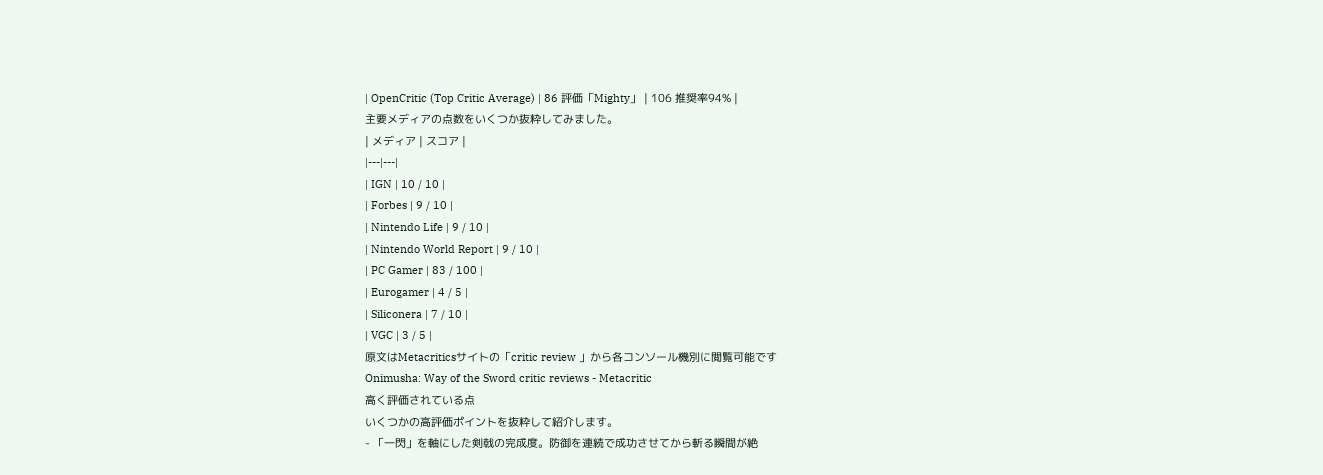| OpenCritic (Top Critic Average) | 86 評価「Mighty」 | 106 推奨率94% |
主要メディアの点数をいくつか抜粋してみました。
| メディア | スコア |
|---|---|
| IGN | 10 / 10 |
| Forbes | 9 / 10 |
| Nintendo Life | 9 / 10 |
| Nintendo World Report | 9 / 10 |
| PC Gamer | 83 / 100 |
| Eurogamer | 4 / 5 |
| Siliconera | 7 / 10 |
| VGC | 3 / 5 |
原文はMetacriticsサイトの「critic review 」から各コンソール機別に閲覧可能です
Onimusha: Way of the Sword critic reviews - Metacritic
高く評価されている点
いくつかの高評価ポイントを抜粋して紹介します。
- 「一閃」を軸にした剣戟の完成度。防御を連続で成功させてから斬る瞬間が絶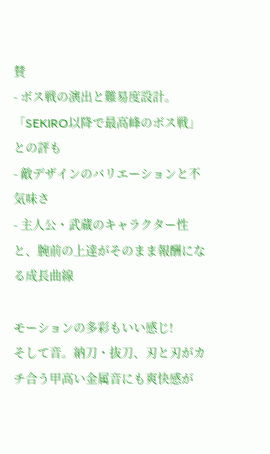賛
- ボス戦の演出と難易度設計。「SEKIRO以降で最高峰のボス戦」との評も
- 敵デザインのバリエーションと不気味さ
- 主人公・武蔵のキャラクター性と、腕前の上達がそのまま報酬になる成長曲線

モーションの多彩もいい感じ!
そして音。納刀・抜刀、刃と刃がカチ合う甲高い金属音にも爽快感が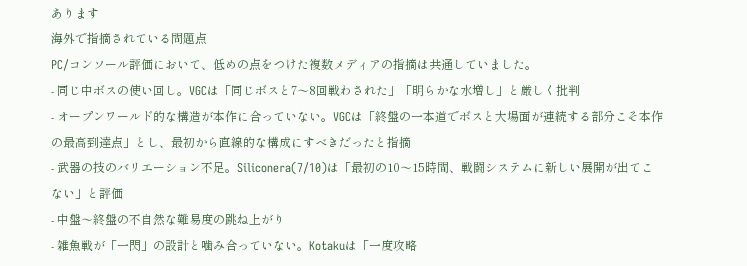あります
海外で指摘されている問題点
PC/コンソール評価において、低めの点をつけた複数メディアの指摘は共通していました。
- 同じ中ボスの使い回し。VGCは「同じボスと7〜8回戦わされた」「明らかな水増し」と厳しく批判
- オープンワールド的な構造が本作に合っていない。VGCは「終盤の一本道でボスと大場面が連続する部分こそ本作の最高到達点」とし、最初から直線的な構成にすべきだったと指摘
- 武器の技のバリエーション不足。Siliconera(7/10)は「最初の10〜15時間、戦闘システムに新しい展開が出てこない」と評価
- 中盤〜終盤の不自然な難易度の跳ね上がり
- 雑魚戦が「一閃」の設計と噛み合っていない。Kotakuは「一度攻略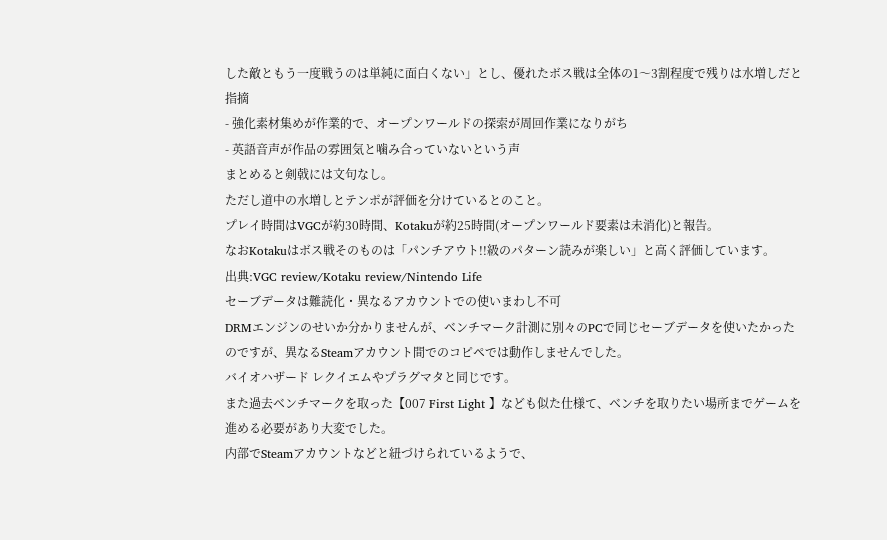した敵ともう一度戦うのは単純に面白くない」とし、優れたボス戦は全体の1〜3割程度で残りは水増しだと指摘
- 強化素材集めが作業的で、オープンワールドの探索が周回作業になりがち
- 英語音声が作品の雰囲気と噛み合っていないという声
まとめると剣戟には文句なし。
ただし道中の水増しとテンポが評価を分けているとのこと。
プレイ時間はVGCが約30時間、Kotakuが約25時間(オープンワールド要素は未消化)と報告。
なおKotakuはボス戦そのものは「パンチアウト!!級のパターン読みが楽しい」と高く評価しています。
出典:VGC review/Kotaku review/Nintendo Life
セーブデータは難読化・異なるアカウントでの使いまわし不可
DRMエンジンのせいか分かりませんが、ベンチマーク計測に別々のPCで同じセーブデータを使いたかったのですが、異なるSteamアカウント間でのコピペでは動作しませんでした。
バイオハザード レクイエムやプラグマタと同じです。
また過去ベンチマークを取った【007 First Light 】なども似た仕様て、ベンチを取りたい場所までゲームを進める必要があり大変でした。
内部でSteamアカウントなどと紐づけられているようで、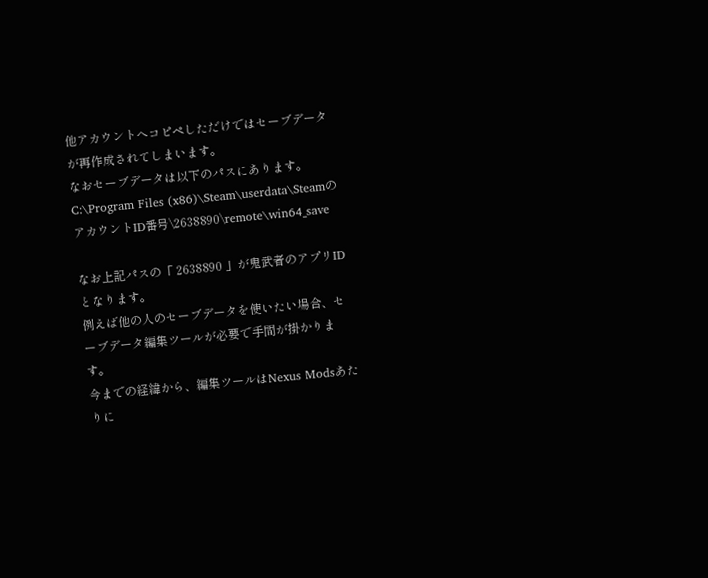他アカウントへコピペしただけではセーブデータが再作成されてしまいます。
なおセーブデータは以下のパスにあります。
C:\Program Files (x86)\Steam\userdata\SteamのアカウントID番号\2638890\remote\win64_save

なお上記パスの「 2638890 」が鬼武者のアプリIDとなります。
例えば他の人のセーブデータを使いたい場合、セーブデータ編集ツールが必要で手間が掛かります。
今までの経緯から、編集ツールはNexus Modsあたりに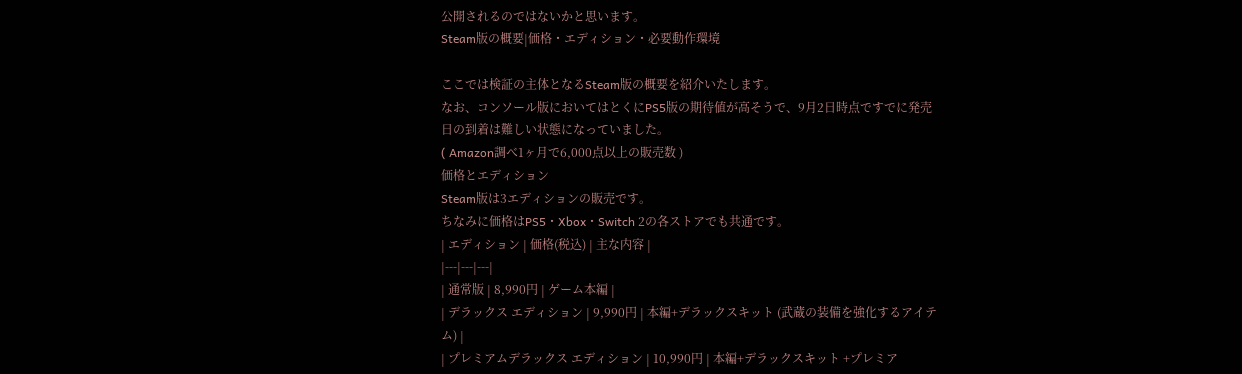公開されるのではないかと思います。
Steam版の概要|価格・エディション・必要動作環境

ここでは検証の主体となるSteam版の概要を紹介いたします。
なお、コンソール版においてはとくにPS5版の期待値が高そうで、9月2日時点ですでに発売日の到着は難しい状態になっていました。
( Amazon調べ1ヶ月で6,000点以上の販売数 )
価格とエディション
Steam版は3エディションの販売です。
ちなみに価格はPS5・Xbox・Switch 2の各ストアでも共通です。
| エディション | 価格(税込) | 主な内容 |
|---|---|---|
| 通常版 | 8,990円 | ゲーム本編 |
| デラックス エディション | 9,990円 | 本編+デラックスキット (武蔵の装備を強化するアイテム) |
| プレミアムデラックス エディション | 10,990円 | 本編+デラックスキット +プレミア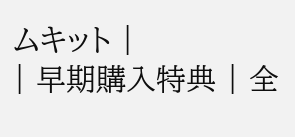ムキット |
| 早期購入特典 | 全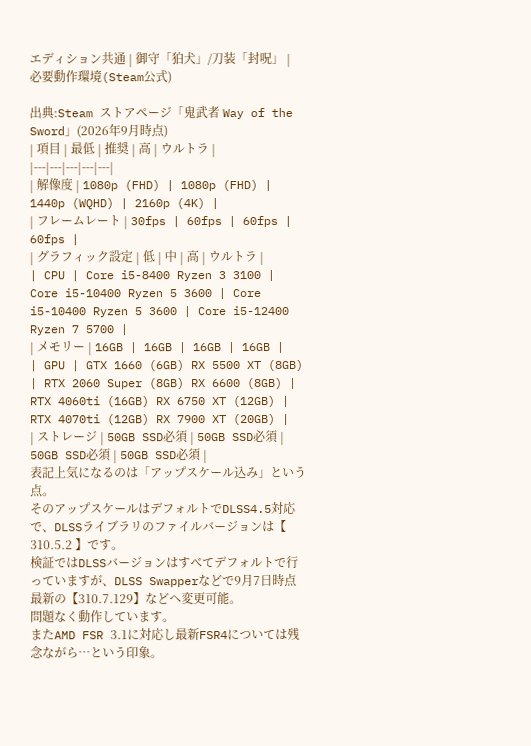エディション共通 | 御守「狛犬」/刀装「封呪」 |
必要動作環境(Steam公式)

出典:Steam ストアページ「鬼武者 Way of the Sword」(2026年9月時点)
| 項目 | 最低 | 推奨 | 高 | ウルトラ |
|---|---|---|---|---|
| 解像度 | 1080p (FHD) | 1080p (FHD) | 1440p (WQHD) | 2160p (4K) |
| フレームレート | 30fps | 60fps | 60fps | 60fps |
| グラフィック設定 | 低 | 中 | 高 | ウルトラ |
| CPU | Core i5-8400 Ryzen 3 3100 | Core i5-10400 Ryzen 5 3600 | Core i5-10400 Ryzen 5 3600 | Core i5-12400 Ryzen 7 5700 |
| メモリー | 16GB | 16GB | 16GB | 16GB |
| GPU | GTX 1660 (6GB) RX 5500 XT (8GB) | RTX 2060 Super (8GB) RX 6600 (8GB) | RTX 4060ti (16GB) RX 6750 XT (12GB) | RTX 4070ti (12GB) RX 7900 XT (20GB) |
| ストレージ | 50GB SSD必須 | 50GB SSD必須 | 50GB SSD必須 | 50GB SSD必須 |
表記上気になるのは「アップスケール込み」という点。
そのアップスケールはデフォルトでDLSS4.5対応で、DLSSライブラリのファイルバージョンは【 310.5.2 】です。
検証ではDLSSバージョンはすべてデフォルトで行っていますが、DLSS Swapperなどで9月7日時点最新の【310.7.129】などへ変更可能。
問題なく動作しています。
またAMD FSR 3.1に対応し最新FSR4については残念ながら…という印象。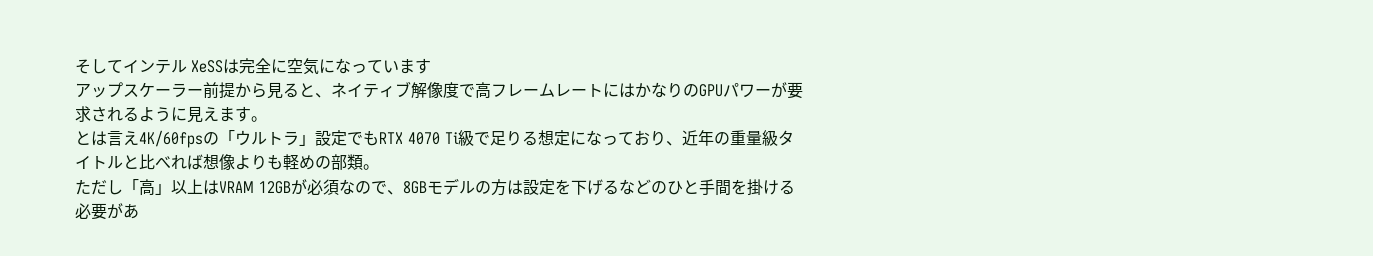そしてインテル XeSSは完全に空気になっています
アップスケーラー前提から見ると、ネイティブ解像度で高フレームレートにはかなりのGPUパワーが要求されるように見えます。
とは言え4K/60fpsの「ウルトラ」設定でもRTX 4070 Ti級で足りる想定になっており、近年の重量級タイトルと比べれば想像よりも軽めの部類。
ただし「高」以上はVRAM 12GBが必須なので、8GBモデルの方は設定を下げるなどのひと手間を掛ける必要があ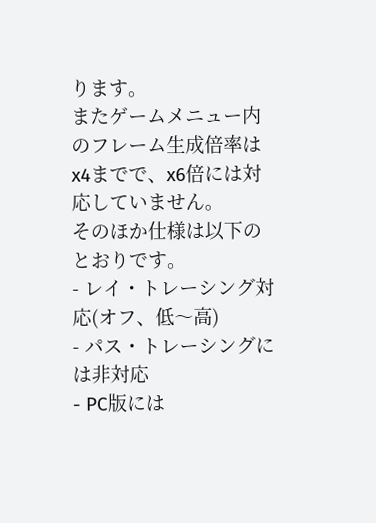ります。
またゲームメニュー内のフレーム生成倍率は x4までで、x6倍には対応していません。
そのほか仕様は以下のとおりです。
- レイ・トレーシング対応(オフ、低〜高)
- パス・トレーシングには非対応
- PC版には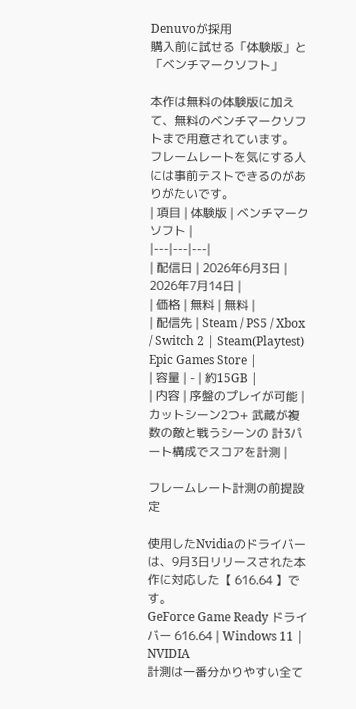Denuvoが採用
購入前に試せる「体験版」と「ベンチマークソフト」

本作は無料の体験版に加えて、無料のベンチマークソフトまで用意されています。
フレームレートを気にする人には事前テストできるのがありがたいです。
| 項目 | 体験版 | ベンチマークソフト |
|---|---|---|
| 配信日 | 2026年6月3日 | 2026年7月14日 |
| 価格 | 無料 | 無料 |
| 配信先 | Steam / PS5 / Xbox / Switch 2 | Steam(Playtest) Epic Games Store |
| 容量 | - | 約15GB |
| 内容 | 序盤のプレイが可能 | カットシーン2つ+ 武蔵が複数の敵と戦うシーンの 計3パート構成でスコアを計測 |

フレームレート計測の前提設定

使用したNvidiaのドライバーは、9月3日リリースされた本作に対応した【 616.64 】です。
GeForce Game Ready ドライバー 616.64 | Windows 11 | NVIDIA
計測は一番分かりやすい全て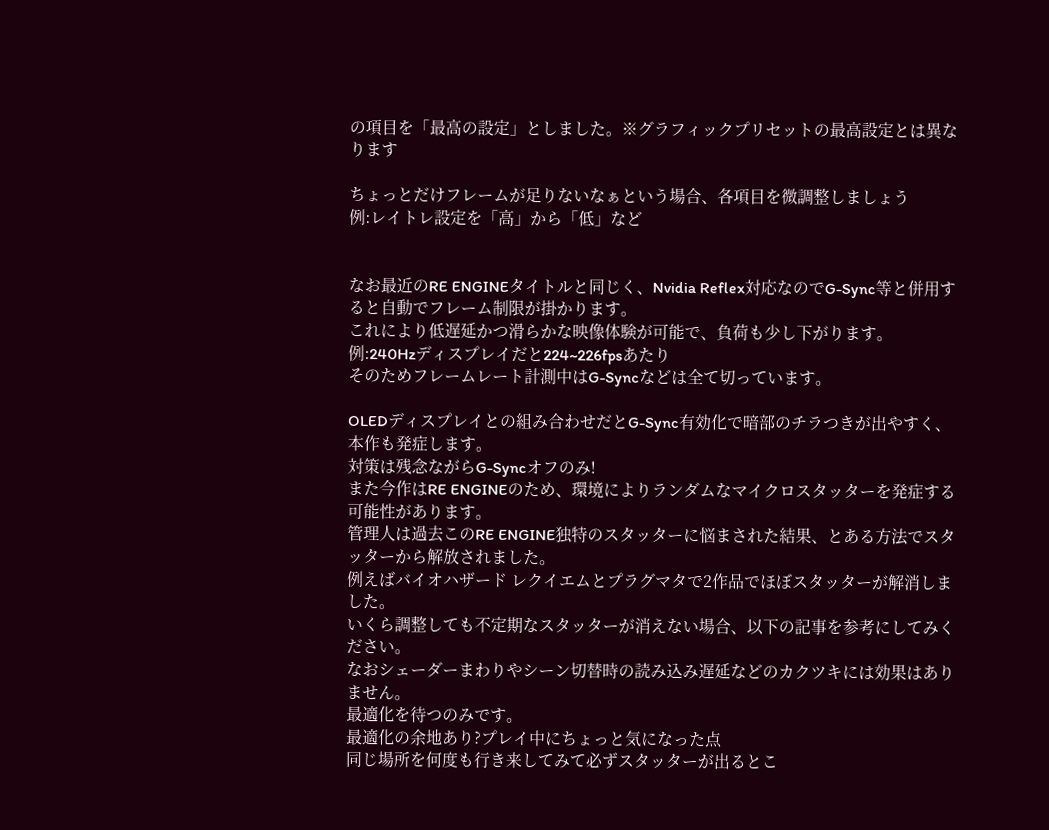の項目を「最高の設定」としました。※グラフィックプリセットの最高設定とは異なります

ちょっとだけフレームが足りないなぁという場合、各項目を微調整しましょう
例:レイトレ設定を「高」から「低」など


なお最近のRE ENGINEタイトルと同じく、Nvidia Reflex対応なのでG-Sync等と併用すると自動でフレーム制限が掛かります。
これにより低遅延かつ滑らかな映像体験が可能で、負荷も少し下がります。
例:240Hzディスプレイだと224~226fpsあたり
そのためフレームレート計測中はG-Syncなどは全て切っています。

OLEDディスプレイとの組み合わせだとG-Sync有効化で暗部のチラつきが出やすく、本作も発症します。
対策は残念ながらG-Syncオフのみ!
また今作はRE ENGINEのため、環境によりランダムなマイクロスタッターを発症する可能性があります。
管理人は過去このRE ENGINE独特のスタッターに悩まされた結果、とある方法でスタッターから解放されました。
例えばバイオハザード レクイエムとプラグマタで2作品でほぼスタッターが解消しました。
いくら調整しても不定期なスタッターが消えない場合、以下の記事を参考にしてみください。
なおシェーダーまわりやシーン切替時の読み込み遅延などのカクツキには効果はありません。
最適化を待つのみです。
最適化の余地あり?プレイ中にちょっと気になった点
同じ場所を何度も行き来してみて必ずスタッターが出るとこ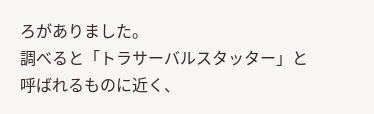ろがありました。
調べると「トラサーバルスタッター」と呼ばれるものに近く、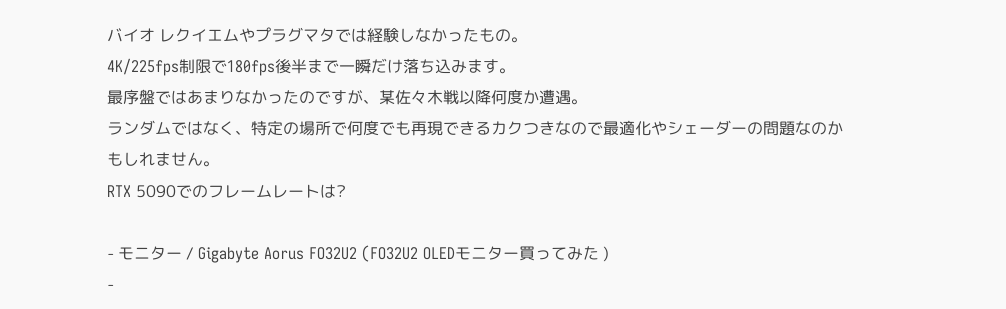バイオ レクイエムやプラグマタでは経験しなかったもの。
4K/225fps制限で180fps後半まで一瞬だけ落ち込みます。
最序盤ではあまりなかったのですが、某佐々木戦以降何度か遭遇。
ランダムではなく、特定の場所で何度でも再現できるカクつきなので最適化やシェーダーの問題なのかもしれません。
RTX 5090でのフレームレートは?

- モニター / Gigabyte Aorus FO32U2 (FO32U2 OLEDモニター買ってみた )
-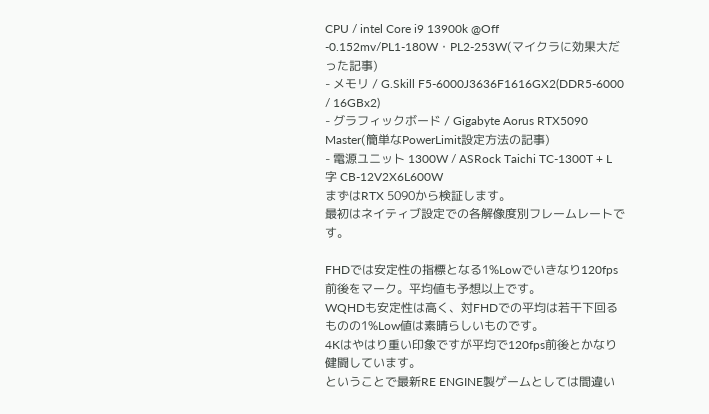CPU / intel Core i9 13900k @Off -0.152mv/PL1-180W・PL2-253W(マイクラに効果大だった記事)
- メモリ / G.Skill F5-6000J3636F1616GX2(DDR5-6000 / 16GBx2)
- グラフィックボード / Gigabyte Aorus RTX5090 Master(簡単なPowerLimit設定方法の記事)
- 電源ユニット 1300W / ASRock Taichi TC-1300T + L字 CB-12V2X6L600W
まずはRTX 5090から検証します。
最初はネイティブ設定での各解像度別フレームレートです。

FHDでは安定性の指標となる1%Lowでいきなり120fps前後をマーク。平均値も予想以上です。
WQHDも安定性は高く、対FHDでの平均は若干下回るものの1%Low値は素晴らしいものです。
4Kはやはり重い印象ですが平均で120fps前後とかなり健闘しています。
ということで最新RE ENGINE製ゲームとしては間違い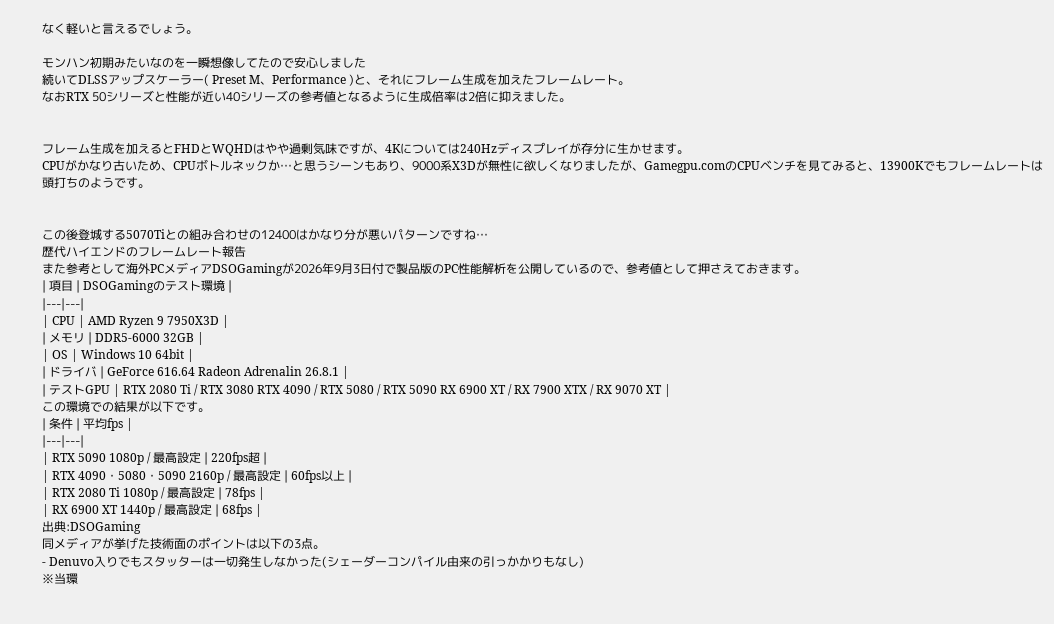なく軽いと言えるでしょう。

モンハン初期みたいなのを一瞬想像してたので安心しました
続いてDLSSアップスケーラー( Preset M、Performance )と、それにフレーム生成を加えたフレームレート。
なおRTX 50シリーズと性能が近い40シリーズの参考値となるように生成倍率は2倍に抑えました。


フレーム生成を加えるとFHDとWQHDはやや過剰気味ですが、4Kについては240Hzディスプレイが存分に生かせます。
CPUがかなり古いため、CPUボトルネックか…と思うシーンもあり、9000系X3Dが無性に欲しくなりましたが、Gamegpu.comのCPUベンチを見てみると、13900Kでもフレームレートは頭打ちのようです。


この後登城する5070Tiとの組み合わせの12400はかなり分が悪いパターンですね…
歴代ハイエンドのフレームレート報告
また参考として海外PCメディアDSOGamingが2026年9月3日付で製品版のPC性能解析を公開しているので、参考値として押さえておきます。
| 項目 | DSOGamingのテスト環境 |
|---|---|
| CPU | AMD Ryzen 9 7950X3D |
| メモリ | DDR5-6000 32GB |
| OS | Windows 10 64bit |
| ドライバ | GeForce 616.64 Radeon Adrenalin 26.8.1 |
| テストGPU | RTX 2080 Ti / RTX 3080 RTX 4090 / RTX 5080 / RTX 5090 RX 6900 XT / RX 7900 XTX / RX 9070 XT |
この環境での結果が以下です。
| 条件 | 平均fps |
|---|---|
| RTX 5090 1080p / 最高設定 | 220fps超 |
| RTX 4090・5080・5090 2160p / 最高設定 | 60fps以上 |
| RTX 2080 Ti 1080p / 最高設定 | 78fps |
| RX 6900 XT 1440p / 最高設定 | 68fps |
出典:DSOGaming
同メディアが挙げた技術面のポイントは以下の3点。
- Denuvo入りでもスタッターは一切発生しなかった(シェーダーコンパイル由来の引っかかりもなし)
※当環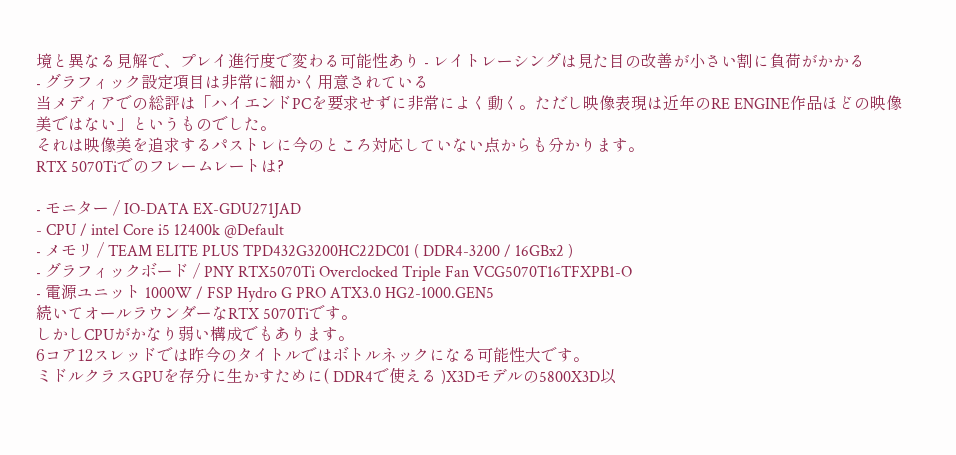境と異なる見解で、プレイ進行度で変わる可能性あり - レイトレーシングは見た目の改善が小さい割に負荷がかかる
- グラフィック設定項目は非常に細かく用意されている
当メディアでの総評は「ハイエンドPCを要求せずに非常によく動く。ただし映像表現は近年のRE ENGINE作品ほどの映像美ではない」というものでした。
それは映像美を追求するパストレに今のところ対応していない点からも分かります。
RTX 5070Tiでのフレームレートは?

- モニター / IO-DATA EX-GDU271JAD
- CPU / intel Core i5 12400k @Default
- メモリ / TEAM ELITE PLUS TPD432G3200HC22DC01 ( DDR4-3200 / 16GBx2 )
- グラフィックボード / PNY RTX5070Ti Overclocked Triple Fan VCG5070T16TFXPB1-O
- 電源ユニット 1000W / FSP Hydro G PRO ATX3.0 HG2-1000.GEN5
続いてオールラウンダーなRTX 5070Tiです。
しかしCPUがかなり弱い構成でもあります。
6コア12スレッドでは昨今のタイトルではボトルネックになる可能性大です。
ミドルクラスGPUを存分に生かすために( DDR4で使える )X3Dモデルの5800X3D以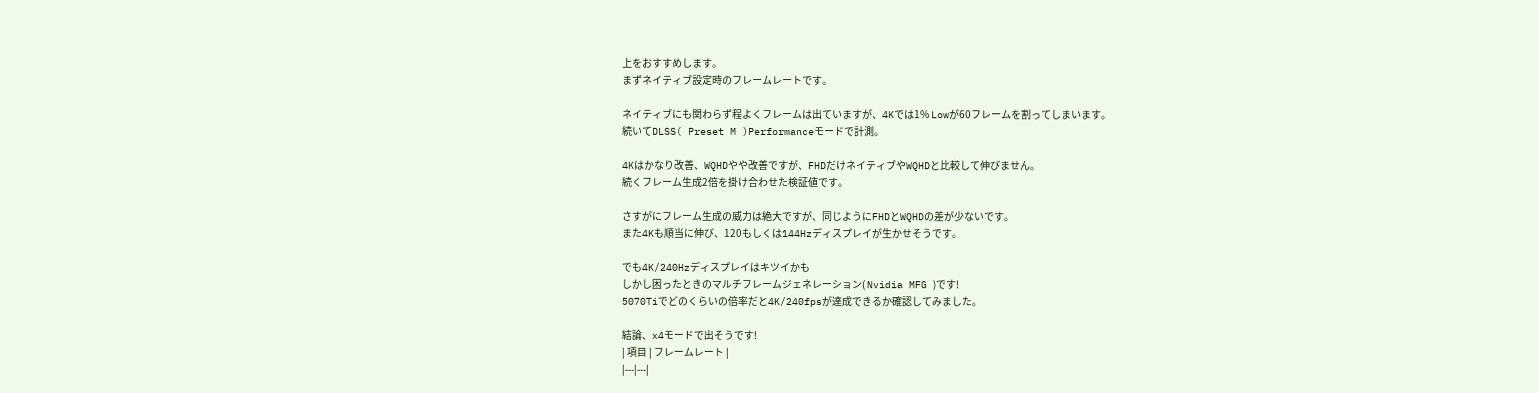上をおすすめします。
まずネイティブ設定時のフレームレートです。

ネイティブにも関わらず程よくフレームは出ていますが、4Kでは1% Lowが60フレームを割ってしまいます。
続いてDLSS( Preset M )Performanceモードで計測。

4Kはかなり改善、WQHDやや改善ですが、FHDだけネイティブやWQHDと比較して伸びません。
続くフレーム生成2倍を掛け合わせた検証値です。

さすがにフレーム生成の威力は絶大ですが、同じようにFHDとWQHDの差が少ないです。
また4Kも順当に伸び、120もしくは144Hzディスプレイが生かせそうです。

でも4K/240Hzディスプレイはキツイかも
しかし困ったときのマルチフレームジェネレーション( Nvidia MFG )です!
5070Tiでどのくらいの倍率だと4K/240fpsが達成できるか確認してみました。

結論、x4モードで出そうです!
| 項目 | フレームレート |
|---|---|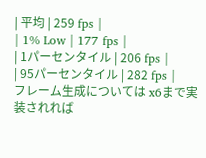| 平均 | 259 fps |
| 1% Low | 177 fps |
| 1パーセンタイル | 206 fps |
| 95パーセンタイル | 282 fps |
フレーム生成については x6まで実装されれば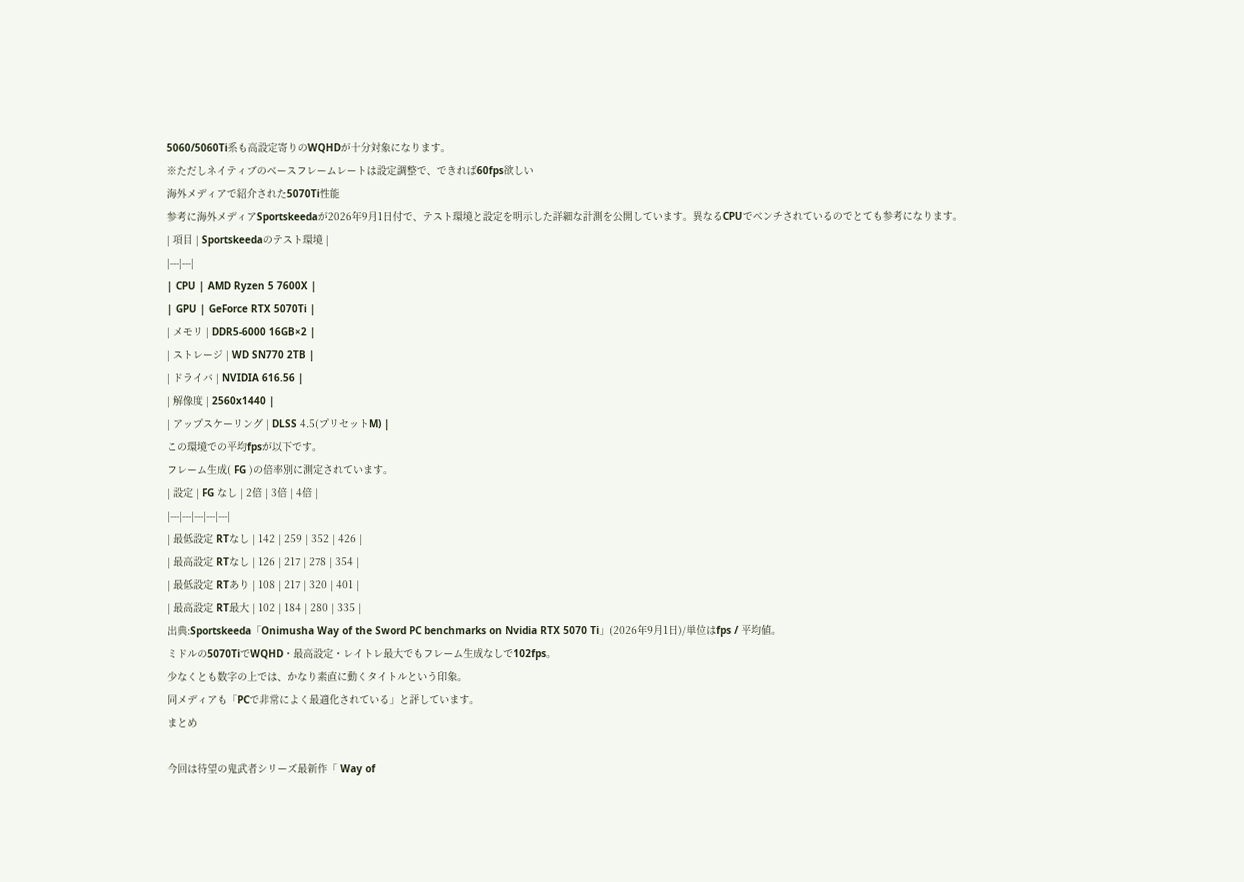5060/5060Ti系も高設定寄りのWQHDが十分対象になります。
※ただしネイティブのベースフレームレートは設定調整で、できれば60fps欲しい
海外メディアで紹介された5070Ti性能
参考に海外メディアSportskeedaが2026年9月1日付で、テスト環境と設定を明示した詳細な計測を公開しています。異なるCPUでベンチされているのでとても参考になります。
| 項目 | Sportskeedaのテスト環境 |
|---|---|
| CPU | AMD Ryzen 5 7600X |
| GPU | GeForce RTX 5070Ti |
| メモリ | DDR5-6000 16GB×2 |
| ストレージ | WD SN770 2TB |
| ドライバ | NVIDIA 616.56 |
| 解像度 | 2560x1440 |
| アップスケーリング | DLSS 4.5(プリセットM) |
この環境での平均fpsが以下です。
フレーム生成( FG )の倍率別に測定されています。
| 設定 | FG なし | 2倍 | 3倍 | 4倍 |
|---|---|---|---|---|
| 最低設定 RTなし | 142 | 259 | 352 | 426 |
| 最高設定 RTなし | 126 | 217 | 278 | 354 |
| 最低設定 RTあり | 108 | 217 | 320 | 401 |
| 最高設定 RT最大 | 102 | 184 | 280 | 335 |
出典:Sportskeeda「Onimusha Way of the Sword PC benchmarks on Nvidia RTX 5070 Ti」(2026年9月1日)/単位はfps / 平均値。
ミドルの5070TiでWQHD・最高設定・レイトレ最大でもフレーム生成なしで102fps。
少なくとも数字の上では、かなり素直に動くタイトルという印象。
同メディアも「PCで非常によく最適化されている」と評しています。
まとめ

今回は待望の鬼武者シリーズ最新作「 Way of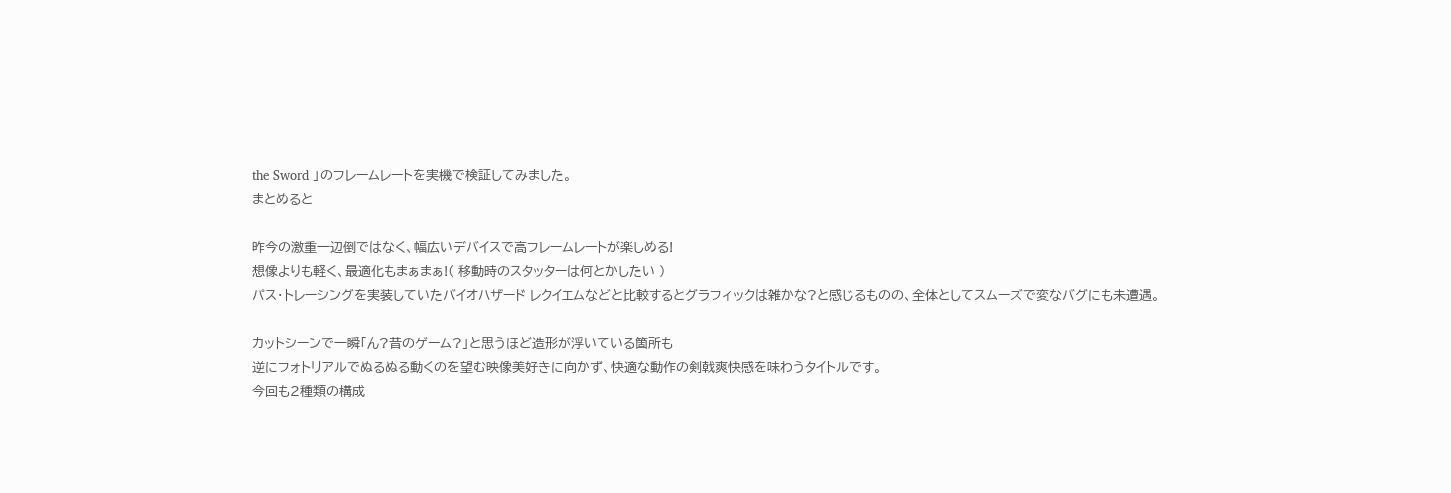the Sword 」のフレームレートを実機で検証してみました。
まとめると

昨今の激重一辺倒ではなく、幅広いデバイスで高フレームレートが楽しめる!
想像よりも軽く、最適化もまぁまぁ!( 移動時のスタッターは何とかしたい )
パス・トレーシングを実装していたバイオハザード レクイエムなどと比較するとグラフィックは雑かな?と感じるものの、全体としてスムーズで変なバグにも未遭遇。

カットシーンで一瞬「ん?昔のゲーム?」と思うほど造形が浮いている箇所も
逆にフォトリアルでぬるぬる動くのを望む映像美好きに向かず、快適な動作の剣戟爽快感を味わうタイトルです。
今回も2種類の構成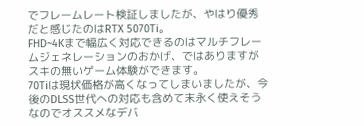でフレームレート検証しましたが、やはり優秀だと感じたのはRTX 5070Ti。
FHD~4Kまで幅広く対応できるのはマルチフレームジェネレーションのおかげ、ではありますがスキの無いゲーム体験ができます。
70Tiは現状価格が高くなってしまいましたが、今後のDLSS世代への対応も含めて末永く使えそうなのでオススメなデバ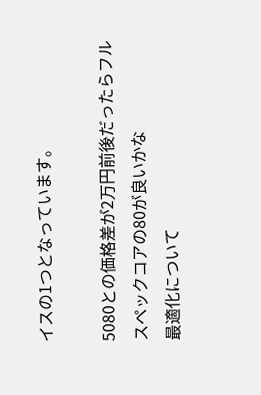イスの1つとなっています。

5080との価格差が2万円前後だったらフルスペックコアの80が良いかな
最適化について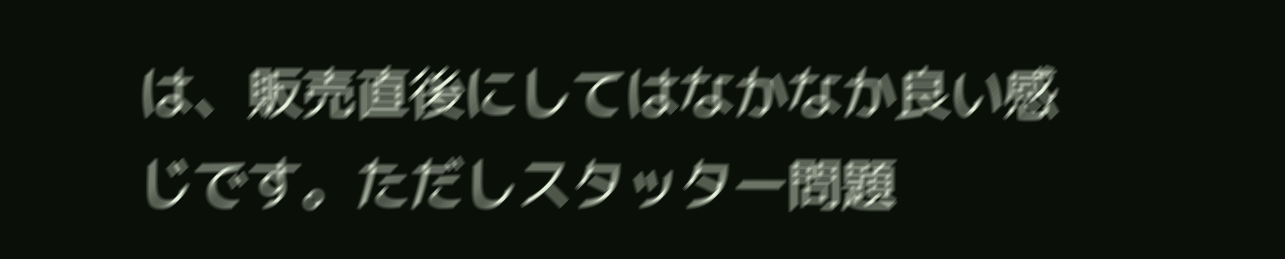は、販売直後にしてはなかなか良い感じです。ただしスタッター問題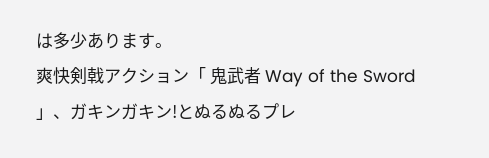は多少あります。
爽快剣戟アクション「 鬼武者 Way of the Sword 」、ガキンガキン!とぬるぬるプレ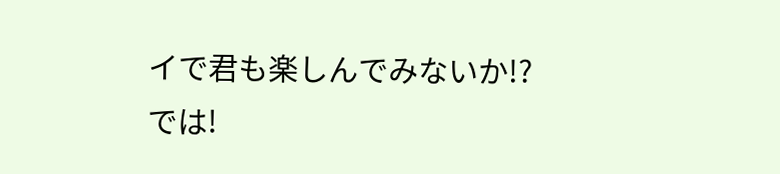イで君も楽しんでみないか!?
では!